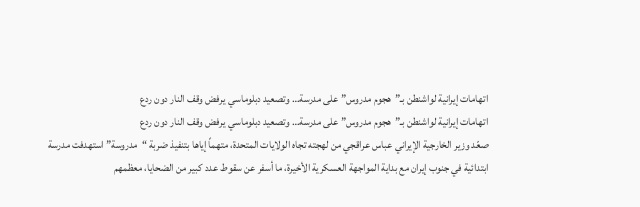اتهامات إيرانية لواشنطن بـ”هجوم مدروس” على مدرسة… وتصعيد دبلوماسي يرفض وقف النار دون ردع
اتهامات إيرانية لواشنطن بـ”هجوم مدروس” على مدرسة… وتصعيد دبلوماسي يرفض وقف النار دون ردع
صعّد وزير الخارجية الإيراني عباس عراقجي من لهجته تجاه الولايات المتحدة، متهماً إياها بتنفيذ ضربة “مدروسة” استهدفت مدرسة ابتدائية في جنوب إيران مع بداية المواجهة العسكرية الأخيرة، ما أسفر عن سقوط عدد كبير من الضحايا، معظمهم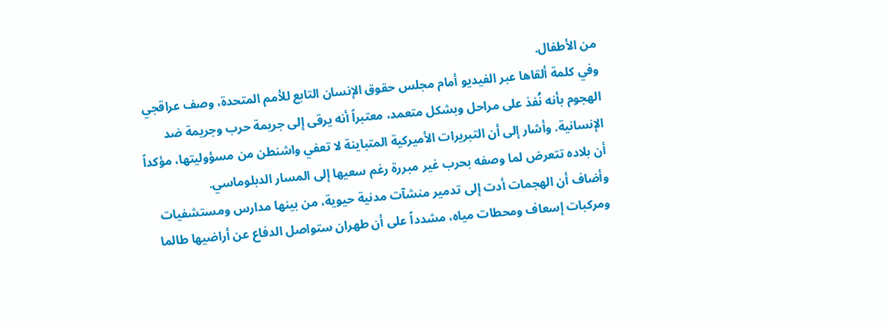من الأطفال.
وفي كلمة ألقاها عبر الفيديو أمام مجلس حقوق الإنسان التابع للأمم المتحدة، وصف عراقجي الهجوم بأنه نُفذ على مراحل وبشكل متعمد، معتبراً أنه يرقى إلى جريمة حرب وجريمة ضد الإنسانية. وأشار إلى أن التبريرات الأميركية المتباينة لا تعفي واشنطن من مسؤوليتها، مؤكداً أن بلاده تتعرض لما وصفه بحرب غير مبررة رغم سعيها إلى المسار الدبلوماسي.
وأضاف أن الهجمات أدت إلى تدمير منشآت مدنية حيوية، من بينها مدارس ومستشفيات ومركبات إسعاف ومحطات مياه، مشدداً على أن طهران ستواصل الدفاع عن أراضيها طالما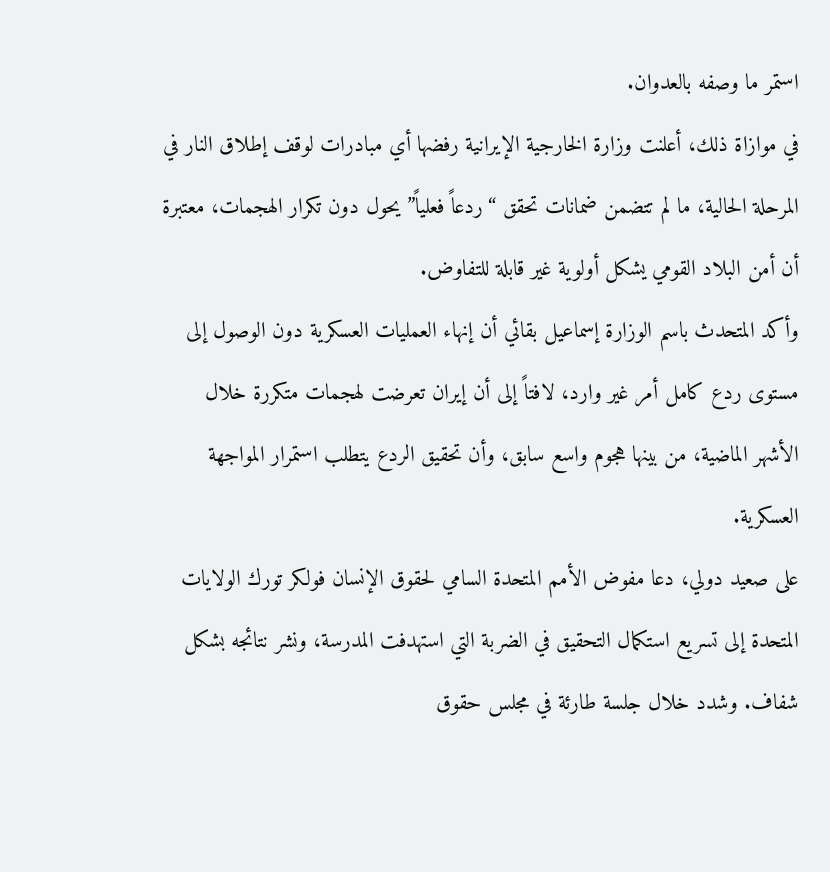استمر ما وصفه بالعدوان.
في موازاة ذلك، أعلنت وزارة الخارجية الإيرانية رفضها أي مبادرات لوقف إطلاق النار في المرحلة الحالية، ما لم تتضمن ضمانات تحقق “ردعاً فعلياً” يحول دون تكرار الهجمات، معتبرة أن أمن البلاد القومي يشكل أولوية غير قابلة للتفاوض.
وأكد المتحدث باسم الوزارة إسماعيل بقائي أن إنهاء العمليات العسكرية دون الوصول إلى مستوى ردع كامل أمر غير وارد، لافتاً إلى أن إيران تعرضت لهجمات متكررة خلال الأشهر الماضية، من بينها هجوم واسع سابق، وأن تحقيق الردع يتطلب استمرار المواجهة العسكرية.
على صعيد دولي، دعا مفوض الأمم المتحدة السامي لحقوق الإنسان فولكر تورك الولايات المتحدة إلى تسريع استكمال التحقيق في الضربة التي استهدفت المدرسة، ونشر نتائجه بشكل شفاف. وشدد خلال جلسة طارئة في مجلس حقوق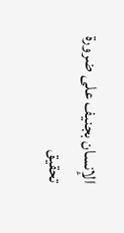الإنسان بجنيف على ضرورة تحقيق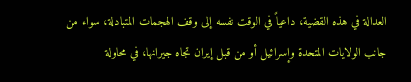العدالة في هذه القضية، داعياً في الوقت نفسه إلى وقف الهجمات المتبادلة، سواء من جانب الولايات المتحدة وإسرائيل أو من قبل إيران تجاه جيرانها، في محاولة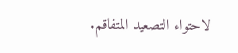لاحتواء التصعيد المتفاقم.